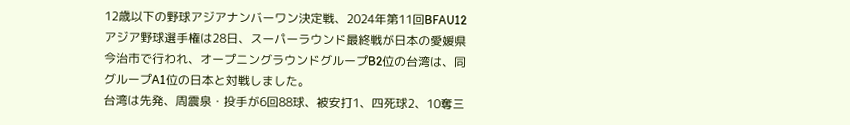12歳以下の野球アジアナンバーワン決定戦、2024年第11回BFAU12アジア野球選手権は28日、スーパーラウンド最終戦が日本の愛媛県今治市で行われ、オープニングラウンドグループB2位の台湾は、同グループA1位の日本と対戦しました。
台湾は先発、周震泉・投手が6回88球、被安打1、四死球2、10奪三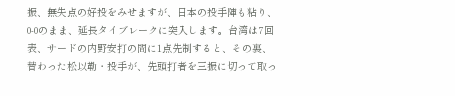振、無失点の好投をみせますが、日本の投手陣も粘り、0-0のまま、延長タイブレークに突入します。台湾は7回表、サードの内野安打の間に1点先制すると、その裏、替わった松以勒・投手が、先頭打者を三振に切って取っ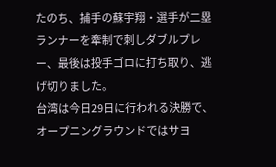たのち、捕手の蘇宇翔・選手が二塁ランナーを牽制で刺しダブルプレー、最後は投手ゴロに打ち取り、逃げ切りました。
台湾は今日29日に行われる決勝で、オープニングラウンドではサヨ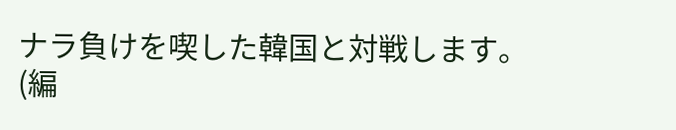ナラ負けを喫した韓国と対戦します。
(編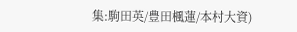集:駒田英/豊田楓蓮/本村大資)